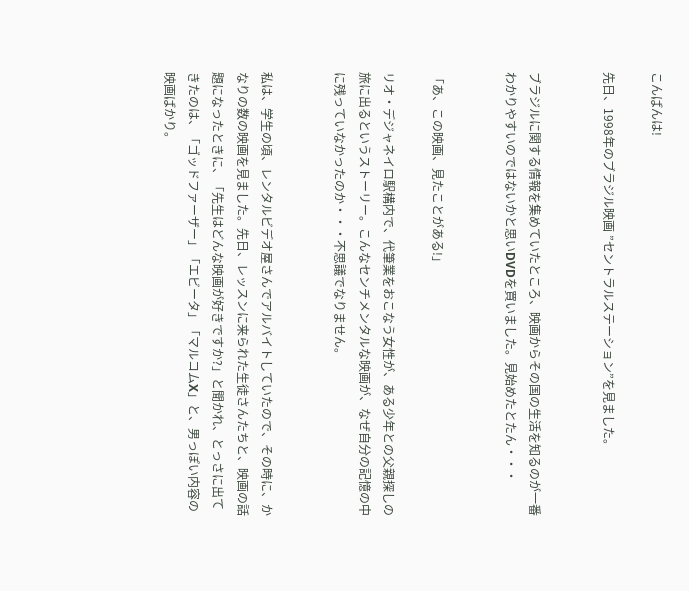こんばんは!

先日、1998年のブラジル映画 ”セントラルステーション”を見ました。


ブラジルに関する情報を集めていたところ、映画からその国の生活を知るのが一番わかりやすいのではないかと思いDVDを買いました。見始めたとたん・・・


「あ、この映画、見たことがある!」

リオ・デジャネイロ駅構内で、代筆業をおこなう女性が、ある少年との父親探しの旅に出るというストーリー。こんなセンチメンタルな映画が、なぜ自分の記憶の中に残っていなかったのか・・・不思議でなりません。


私は、学生の頃、レンタルビデオ屋さんでアルバイトしていたので、その時に、かなりの数の映画を見ました。先日、レッスンに来られた生徒さんたちと、映画の話題になったときに、「先生はどんな映画が好きですか?」と聞かれ、とっさに出てきたのは、「ゴッドファーザー」「エビータ」「マルコムX」と、男っぽい内容の映画ばかり。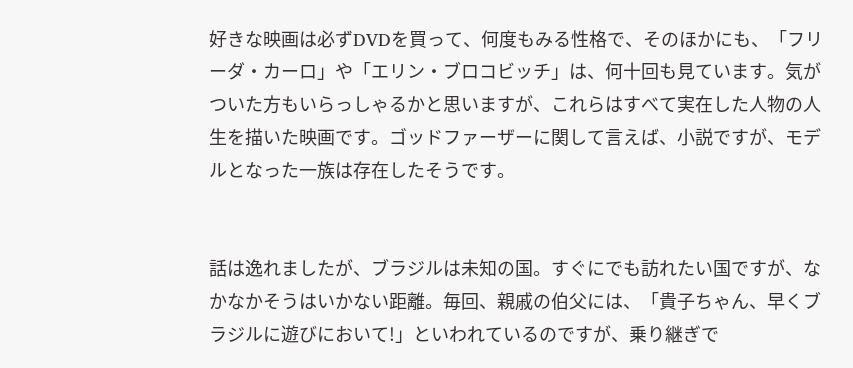好きな映画は必ずDVDを買って、何度もみる性格で、そのほかにも、「フリーダ・カーロ」や「エリン・ブロコビッチ」は、何十回も見ています。気がついた方もいらっしゃるかと思いますが、これらはすべて実在した人物の人生を描いた映画です。ゴッドファーザーに関して言えば、小説ですが、モデルとなった一族は存在したそうです。


話は逸れましたが、ブラジルは未知の国。すぐにでも訪れたい国ですが、なかなかそうはいかない距離。毎回、親戚の伯父には、「貴子ちゃん、早くブラジルに遊びにおいて!」といわれているのですが、乗り継ぎで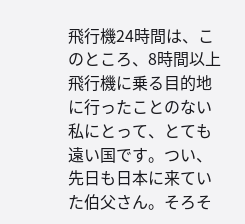飛行機24時間は、このところ、8時間以上飛行機に乗る目的地に行ったことのない私にとって、とても遠い国です。つい、先日も日本に来ていた伯父さん。そろそ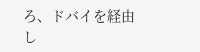ろ、ドバイを経由し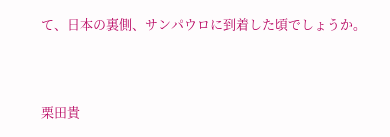て、日本の裏側、サンパウロに到着した頃でしょうか。



栗田貴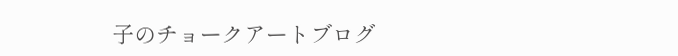子のチョークアートブログ